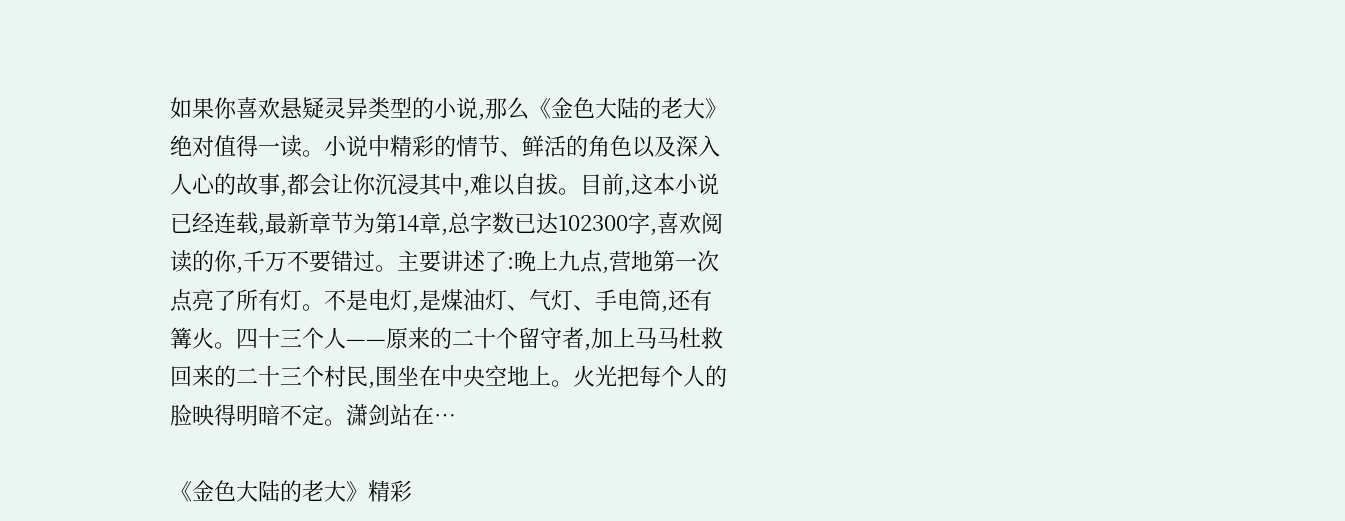如果你喜欢悬疑灵异类型的小说,那么《金色大陆的老大》绝对值得一读。小说中精彩的情节、鲜活的角色以及深入人心的故事,都会让你沉浸其中,难以自拔。目前,这本小说已经连载,最新章节为第14章,总字数已达102300字,喜欢阅读的你,千万不要错过。主要讲述了:晚上九点,营地第一次点亮了所有灯。不是电灯,是煤油灯、气灯、手电筒,还有篝火。四十三个人——原来的二十个留守者,加上马马杜救回来的二十三个村民,围坐在中央空地上。火光把每个人的脸映得明暗不定。潇剑站在…

《金色大陆的老大》精彩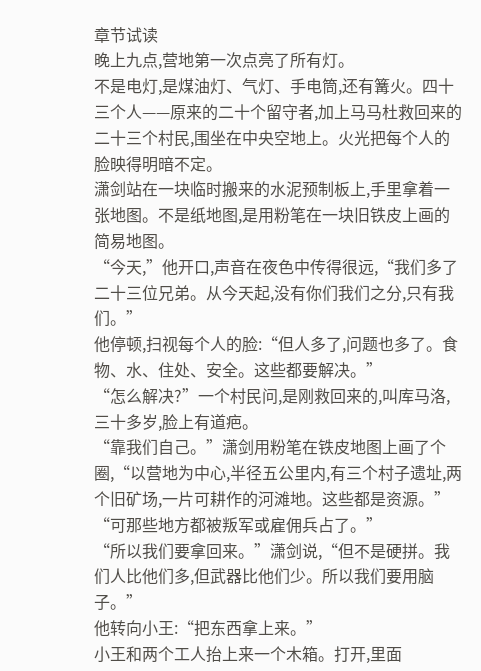章节试读
晚上九点,营地第一次点亮了所有灯。
不是电灯,是煤油灯、气灯、手电筒,还有篝火。四十三个人——原来的二十个留守者,加上马马杜救回来的二十三个村民,围坐在中央空地上。火光把每个人的脸映得明暗不定。
潇剑站在一块临时搬来的水泥预制板上,手里拿着一张地图。不是纸地图,是用粉笔在一块旧铁皮上画的简易地图。
“今天,”他开口,声音在夜色中传得很远,“我们多了二十三位兄弟。从今天起,没有你们我们之分,只有我们。”
他停顿,扫视每个人的脸:“但人多了,问题也多了。食物、水、住处、安全。这些都要解决。”
“怎么解决?”一个村民问,是刚救回来的,叫库马洛,三十多岁,脸上有道疤。
“靠我们自己。”潇剑用粉笔在铁皮地图上画了个圈,“以营地为中心,半径五公里内,有三个村子遗址,两个旧矿场,一片可耕作的河滩地。这些都是资源。”
“可那些地方都被叛军或雇佣兵占了。”
“所以我们要拿回来。”潇剑说,“但不是硬拼。我们人比他们多,但武器比他们少。所以我们要用脑子。”
他转向小王:“把东西拿上来。”
小王和两个工人抬上来一个木箱。打开,里面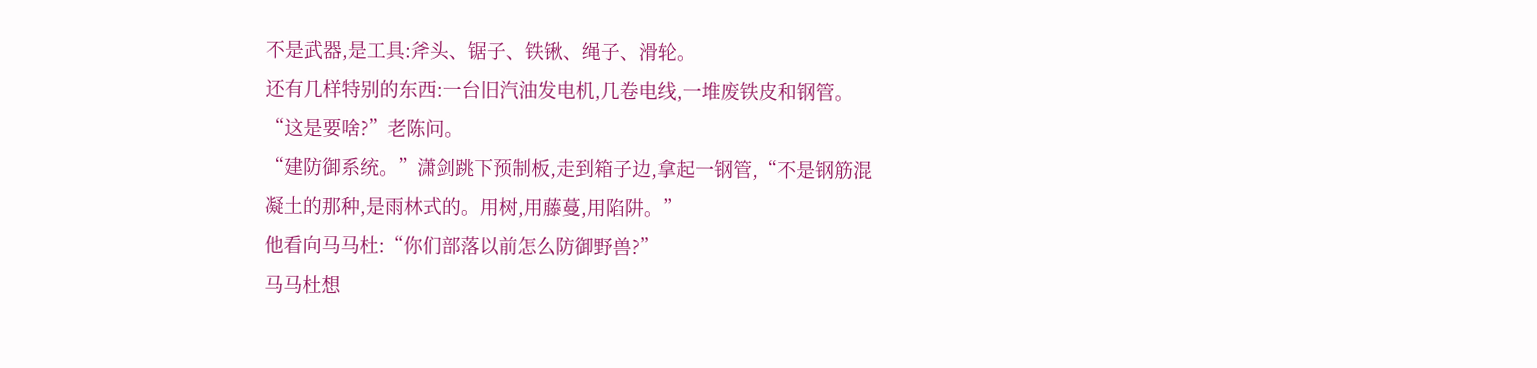不是武器,是工具:斧头、锯子、铁锹、绳子、滑轮。
还有几样特别的东西:一台旧汽油发电机,几卷电线,一堆废铁皮和钢管。
“这是要啥?”老陈问。
“建防御系统。”潇剑跳下预制板,走到箱子边,拿起一钢管,“不是钢筋混凝土的那种,是雨林式的。用树,用藤蔓,用陷阱。”
他看向马马杜:“你们部落以前怎么防御野兽?”
马马杜想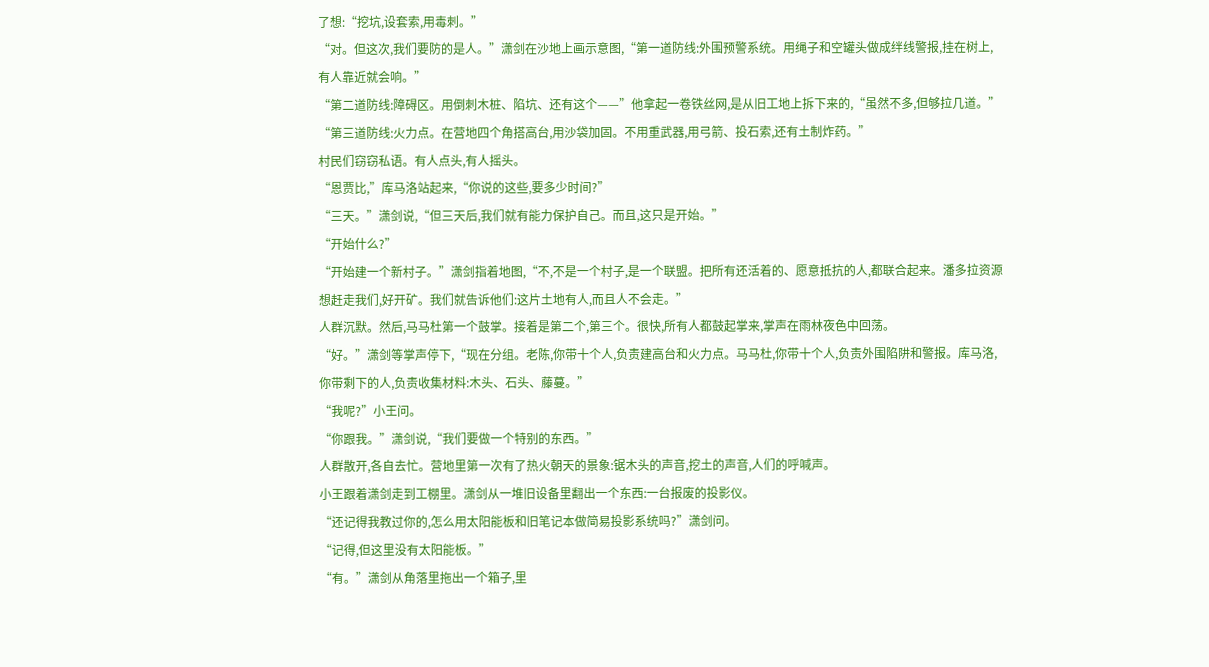了想:“挖坑,设套索,用毒刺。”
“对。但这次,我们要防的是人。”潇剑在沙地上画示意图,“第一道防线:外围预警系统。用绳子和空罐头做成绊线警报,挂在树上,有人靠近就会响。”
“第二道防线:障碍区。用倒刺木桩、陷坑、还有这个——”他拿起一卷铁丝网,是从旧工地上拆下来的,“虽然不多,但够拉几道。”
“第三道防线:火力点。在营地四个角搭高台,用沙袋加固。不用重武器,用弓箭、投石索,还有土制炸药。”
村民们窃窃私语。有人点头,有人摇头。
“恩贾比,”库马洛站起来,“你说的这些,要多少时间?”
“三天。”潇剑说,“但三天后,我们就有能力保护自己。而且,这只是开始。”
“开始什么?”
“开始建一个新村子。”潇剑指着地图,“不,不是一个村子,是一个联盟。把所有还活着的、愿意抵抗的人,都联合起来。潘多拉资源想赶走我们,好开矿。我们就告诉他们:这片土地有人,而且人不会走。”
人群沉默。然后,马马杜第一个鼓掌。接着是第二个,第三个。很快,所有人都鼓起掌来,掌声在雨林夜色中回荡。
“好。”潇剑等掌声停下,“现在分组。老陈,你带十个人,负责建高台和火力点。马马杜,你带十个人,负责外围陷阱和警报。库马洛,你带剩下的人,负责收集材料:木头、石头、藤蔓。”
“我呢?”小王问。
“你跟我。”潇剑说,“我们要做一个特别的东西。”
人群散开,各自去忙。营地里第一次有了热火朝天的景象:锯木头的声音,挖土的声音,人们的呼喊声。
小王跟着潇剑走到工棚里。潇剑从一堆旧设备里翻出一个东西:一台报废的投影仪。
“还记得我教过你的,怎么用太阳能板和旧笔记本做简易投影系统吗?”潇剑问。
“记得,但这里没有太阳能板。”
“有。”潇剑从角落里拖出一个箱子,里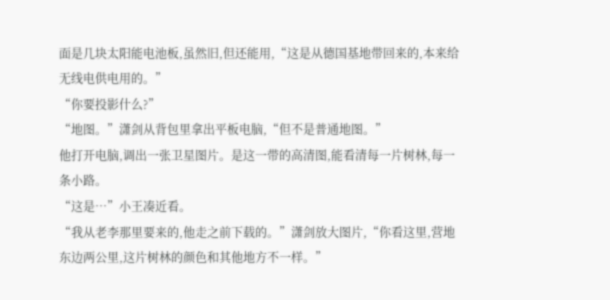面是几块太阳能电池板,虽然旧,但还能用,“这是从德国基地带回来的,本来给无线电供电用的。”
“你要投影什么?”
“地图。”潇剑从背包里拿出平板电脑,“但不是普通地图。”
他打开电脑,调出一张卫星图片。是这一带的高清图,能看清每一片树林,每一条小路。
“这是…”小王凑近看。
“我从老李那里要来的,他走之前下载的。”潇剑放大图片,“你看这里,营地东边两公里,这片树林的颜色和其他地方不一样。”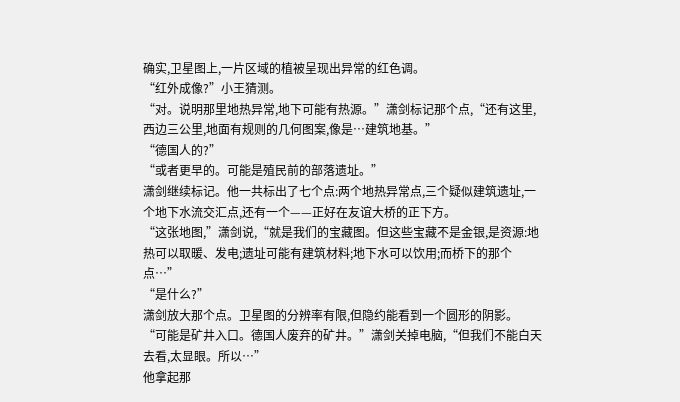确实,卫星图上,一片区域的植被呈现出异常的红色调。
“红外成像?”小王猜测。
“对。说明那里地热异常,地下可能有热源。”潇剑标记那个点,“还有这里,西边三公里,地面有规则的几何图案,像是…建筑地基。”
“德国人的?”
“或者更早的。可能是殖民前的部落遗址。”
潇剑继续标记。他一共标出了七个点:两个地热异常点,三个疑似建筑遗址,一个地下水流交汇点,还有一个——正好在友谊大桥的正下方。
“这张地图,”潇剑说,“就是我们的宝藏图。但这些宝藏不是金银,是资源:地热可以取暖、发电;遗址可能有建筑材料;地下水可以饮用;而桥下的那个点…”
“是什么?”
潇剑放大那个点。卫星图的分辨率有限,但隐约能看到一个圆形的阴影。
“可能是矿井入口。德国人废弃的矿井。”潇剑关掉电脑,“但我们不能白天去看,太显眼。所以…”
他拿起那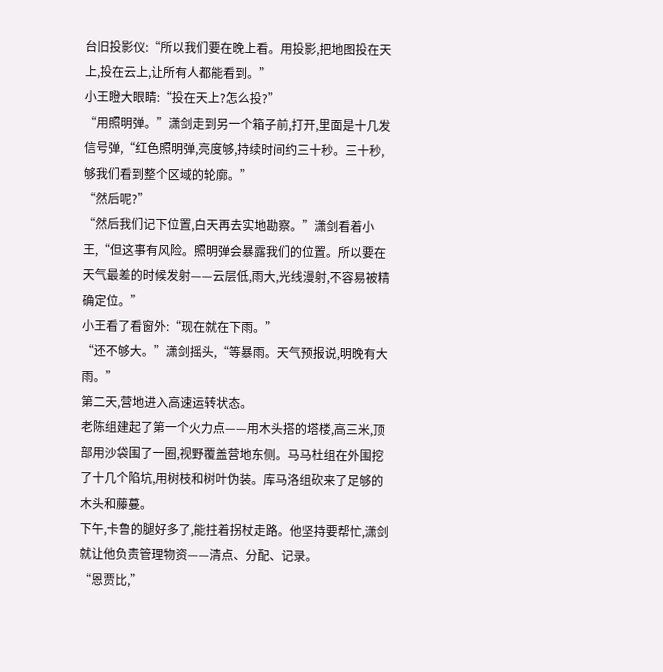台旧投影仪:“所以我们要在晚上看。用投影,把地图投在天上,投在云上,让所有人都能看到。”
小王瞪大眼睛:“投在天上?怎么投?”
“用照明弹。”潇剑走到另一个箱子前,打开,里面是十几发信号弹,“红色照明弹,亮度够,持续时间约三十秒。三十秒,够我们看到整个区域的轮廓。”
“然后呢?”
“然后我们记下位置,白天再去实地勘察。”潇剑看着小王,“但这事有风险。照明弹会暴露我们的位置。所以要在天气最差的时候发射——云层低,雨大,光线漫射,不容易被精确定位。”
小王看了看窗外:“现在就在下雨。”
“还不够大。”潇剑摇头,“等暴雨。天气预报说,明晚有大雨。”
第二天,营地进入高速运转状态。
老陈组建起了第一个火力点——用木头搭的塔楼,高三米,顶部用沙袋围了一圈,视野覆盖营地东侧。马马杜组在外围挖了十几个陷坑,用树枝和树叶伪装。库马洛组砍来了足够的木头和藤蔓。
下午,卡鲁的腿好多了,能拄着拐杖走路。他坚持要帮忙,潇剑就让他负责管理物资——清点、分配、记录。
“恩贾比,”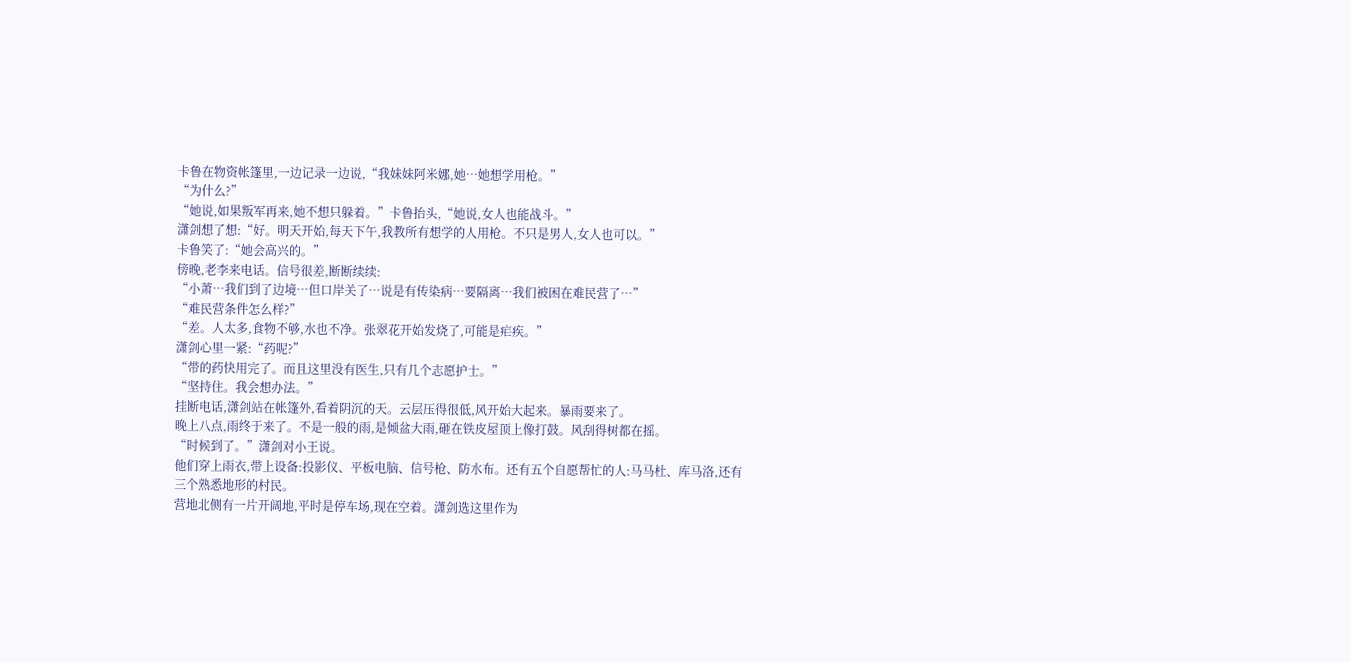卡鲁在物资帐篷里,一边记录一边说,“我妹妹阿米娜,她…她想学用枪。”
“为什么?”
“她说,如果叛军再来,她不想只躲着。”卡鲁抬头,“她说,女人也能战斗。”
潇剑想了想:“好。明天开始,每天下午,我教所有想学的人用枪。不只是男人,女人也可以。”
卡鲁笑了:“她会高兴的。”
傍晚,老李来电话。信号很差,断断续续:
“小萧…我们到了边境…但口岸关了…说是有传染病…要隔离…我们被困在难民营了…”
“难民营条件怎么样?”
“差。人太多,食物不够,水也不净。张翠花开始发烧了,可能是疟疾。”
潇剑心里一紧:“药呢?”
“带的药快用完了。而且这里没有医生,只有几个志愿护士。”
“坚持住。我会想办法。”
挂断电话,潇剑站在帐篷外,看着阴沉的天。云层压得很低,风开始大起来。暴雨要来了。
晚上八点,雨终于来了。不是一般的雨,是倾盆大雨,砸在铁皮屋顶上像打鼓。风刮得树都在摇。
“时候到了。”潇剑对小王说。
他们穿上雨衣,带上设备:投影仪、平板电脑、信号枪、防水布。还有五个自愿帮忙的人:马马杜、库马洛,还有三个熟悉地形的村民。
营地北侧有一片开阔地,平时是停车场,现在空着。潇剑选这里作为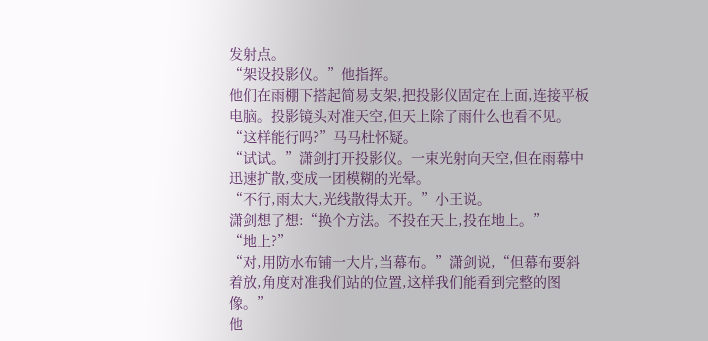发射点。
“架设投影仪。”他指挥。
他们在雨棚下搭起简易支架,把投影仪固定在上面,连接平板电脑。投影镜头对准天空,但天上除了雨什么也看不见。
“这样能行吗?”马马杜怀疑。
“试试。”潇剑打开投影仪。一束光射向天空,但在雨幕中迅速扩散,变成一团模糊的光晕。
“不行,雨太大,光线散得太开。”小王说。
潇剑想了想:“换个方法。不投在天上,投在地上。”
“地上?”
“对,用防水布铺一大片,当幕布。”潇剑说,“但幕布要斜着放,角度对准我们站的位置,这样我们能看到完整的图像。”
他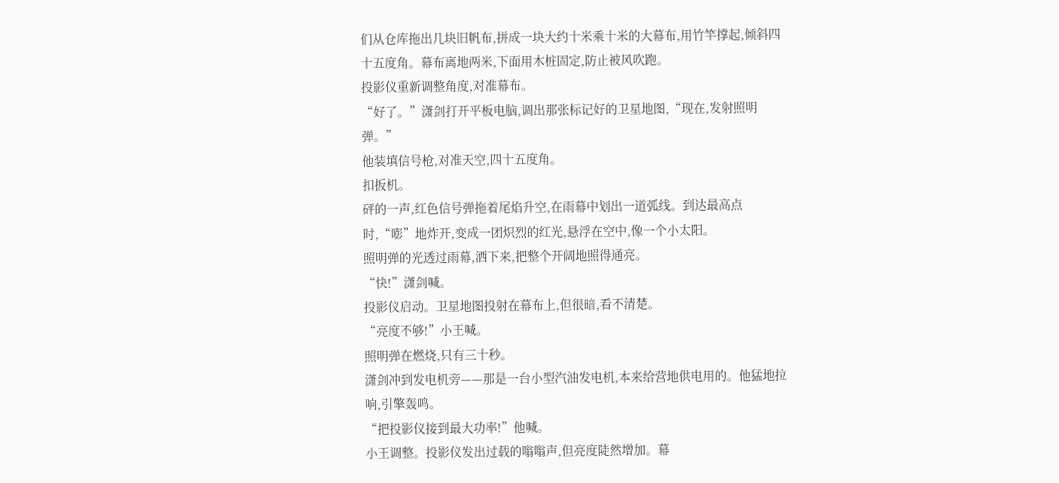们从仓库拖出几块旧帆布,拼成一块大约十米乘十米的大幕布,用竹竿撑起,倾斜四十五度角。幕布离地两米,下面用木桩固定,防止被风吹跑。
投影仪重新调整角度,对准幕布。
“好了。”潇剑打开平板电脑,调出那张标记好的卫星地图,“现在,发射照明弹。”
他装填信号枪,对准天空,四十五度角。
扣扳机。
砰的一声,红色信号弹拖着尾焰升空,在雨幕中划出一道弧线。到达最高点时,“嘭”地炸开,变成一团炽烈的红光,悬浮在空中,像一个小太阳。
照明弹的光透过雨幕,洒下来,把整个开阔地照得通亮。
“快!”潇剑喊。
投影仪启动。卫星地图投射在幕布上,但很暗,看不清楚。
“亮度不够!”小王喊。
照明弹在燃烧,只有三十秒。
潇剑冲到发电机旁——那是一台小型汽油发电机,本来给营地供电用的。他猛地拉响,引擎轰鸣。
“把投影仪接到最大功率!”他喊。
小王调整。投影仪发出过载的嗡嗡声,但亮度陡然增加。幕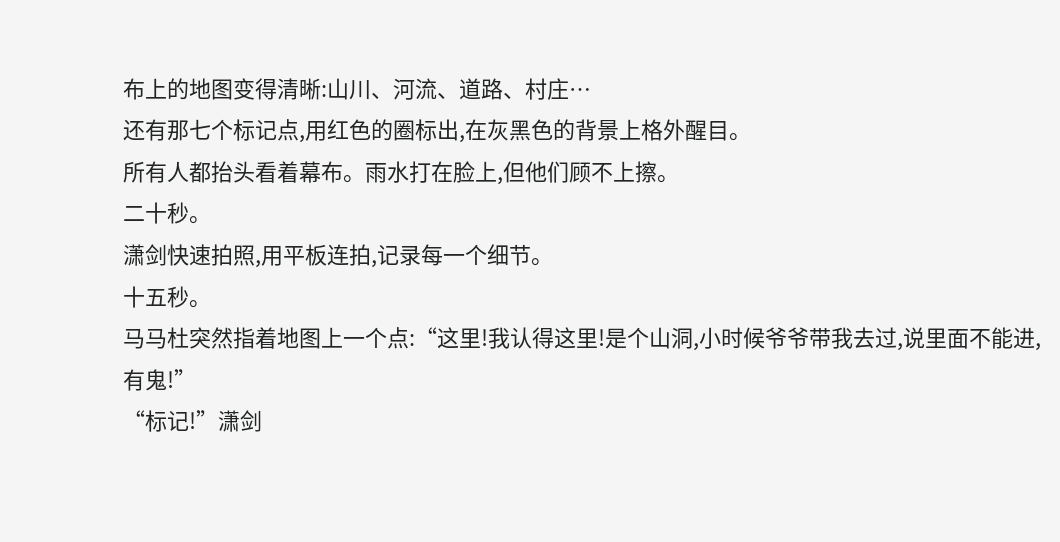布上的地图变得清晰:山川、河流、道路、村庄…
还有那七个标记点,用红色的圈标出,在灰黑色的背景上格外醒目。
所有人都抬头看着幕布。雨水打在脸上,但他们顾不上擦。
二十秒。
潇剑快速拍照,用平板连拍,记录每一个细节。
十五秒。
马马杜突然指着地图上一个点:“这里!我认得这里!是个山洞,小时候爷爷带我去过,说里面不能进,有鬼!”
“标记!”潇剑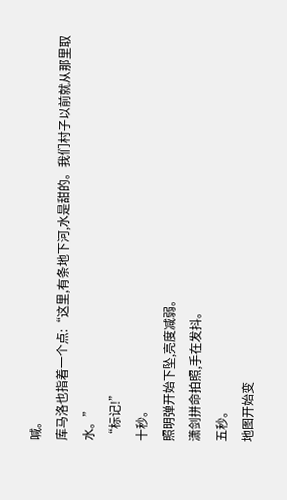喊。
库马洛也指着一个点:“这里,有条地下河,水是甜的。我们村子以前就从那里取水。”
“标记!”
十秒。
照明弹开始下坠,亮度减弱。
潇剑拼命拍照,手在发抖。
五秒。
地图开始变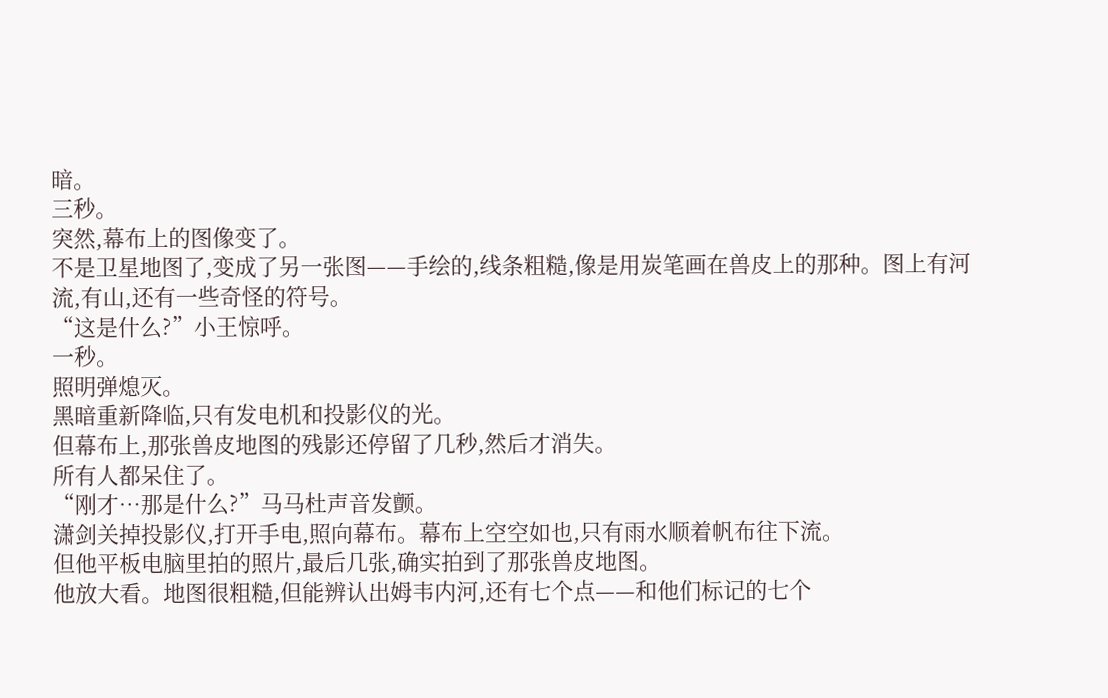暗。
三秒。
突然,幕布上的图像变了。
不是卫星地图了,变成了另一张图——手绘的,线条粗糙,像是用炭笔画在兽皮上的那种。图上有河流,有山,还有一些奇怪的符号。
“这是什么?”小王惊呼。
一秒。
照明弹熄灭。
黑暗重新降临,只有发电机和投影仪的光。
但幕布上,那张兽皮地图的残影还停留了几秒,然后才消失。
所有人都呆住了。
“刚才…那是什么?”马马杜声音发颤。
潇剑关掉投影仪,打开手电,照向幕布。幕布上空空如也,只有雨水顺着帆布往下流。
但他平板电脑里拍的照片,最后几张,确实拍到了那张兽皮地图。
他放大看。地图很粗糙,但能辨认出姆韦内河,还有七个点——和他们标记的七个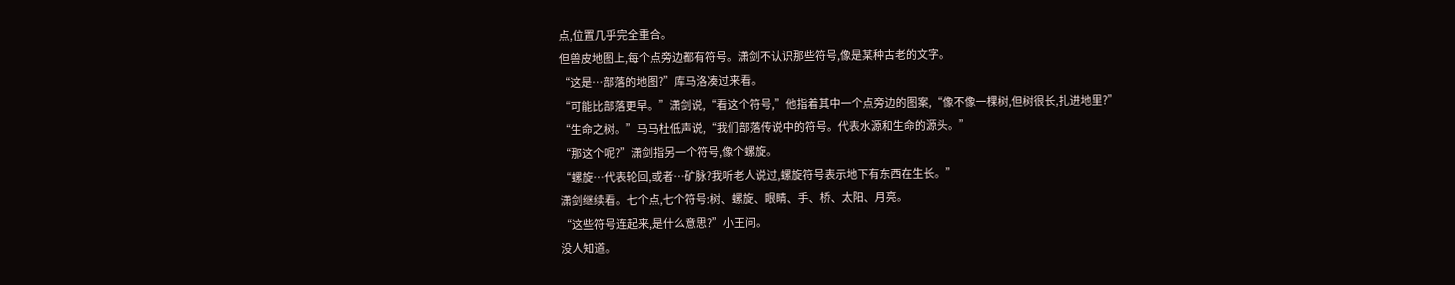点,位置几乎完全重合。
但兽皮地图上,每个点旁边都有符号。潇剑不认识那些符号,像是某种古老的文字。
“这是…部落的地图?”库马洛凑过来看。
“可能比部落更早。”潇剑说,“看这个符号,”他指着其中一个点旁边的图案,“像不像一棵树,但树很长,扎进地里?”
“生命之树。”马马杜低声说,“我们部落传说中的符号。代表水源和生命的源头。”
“那这个呢?”潇剑指另一个符号,像个螺旋。
“螺旋…代表轮回,或者…矿脉?我听老人说过,螺旋符号表示地下有东西在生长。”
潇剑继续看。七个点,七个符号:树、螺旋、眼睛、手、桥、太阳、月亮。
“这些符号连起来,是什么意思?”小王问。
没人知道。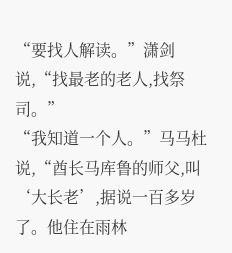“要找人解读。”潇剑说,“找最老的老人,找祭司。”
“我知道一个人。”马马杜说,“酋长马库鲁的师父,叫‘大长老’,据说一百多岁了。他住在雨林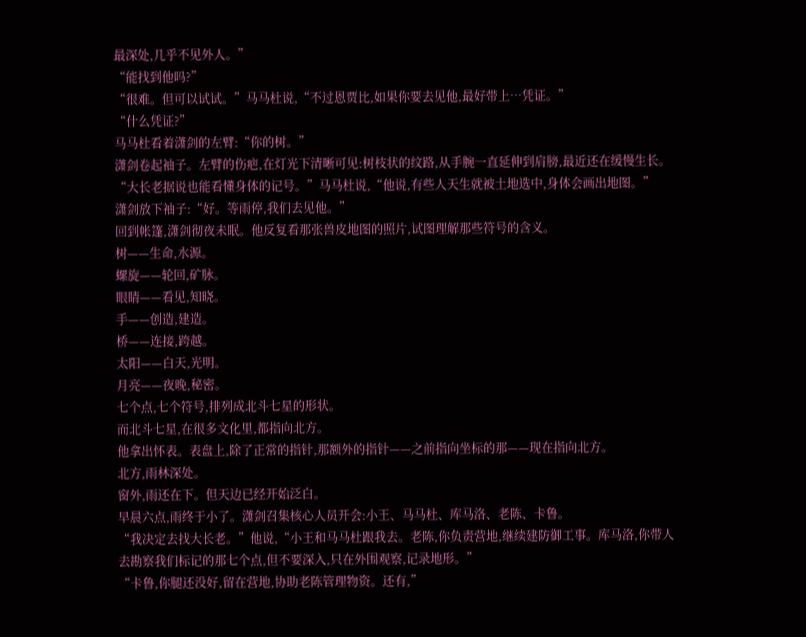最深处,几乎不见外人。”
“能找到他吗?”
“很难。但可以试试。”马马杜说,“不过恩贾比,如果你要去见他,最好带上…凭证。”
“什么凭证?”
马马杜看着潇剑的左臂:“你的树。”
潇剑卷起袖子。左臂的伤疤,在灯光下清晰可见:树枝状的纹路,从手腕一直延伸到肩膀,最近还在缓慢生长。
“大长老据说也能看懂身体的记号。”马马杜说,“他说,有些人天生就被土地选中,身体会画出地图。”
潇剑放下袖子:“好。等雨停,我们去见他。”
回到帐篷,潇剑彻夜未眠。他反复看那张兽皮地图的照片,试图理解那些符号的含义。
树——生命,水源。
螺旋——轮回,矿脉。
眼睛——看见,知晓。
手——创造,建造。
桥——连接,跨越。
太阳——白天,光明。
月亮——夜晚,秘密。
七个点,七个符号,排列成北斗七星的形状。
而北斗七星,在很多文化里,都指向北方。
他拿出怀表。表盘上,除了正常的指针,那额外的指针——之前指向坐标的那——现在指向北方。
北方,雨林深处。
窗外,雨还在下。但天边已经开始泛白。
早晨六点,雨终于小了。潇剑召集核心人员开会:小王、马马杜、库马洛、老陈、卡鲁。
“我决定去找大长老。”他说,“小王和马马杜跟我去。老陈,你负责营地,继续建防御工事。库马洛,你带人去勘察我们标记的那七个点,但不要深入,只在外围观察,记录地形。”
“卡鲁,你腿还没好,留在营地,协助老陈管理物资。还有,”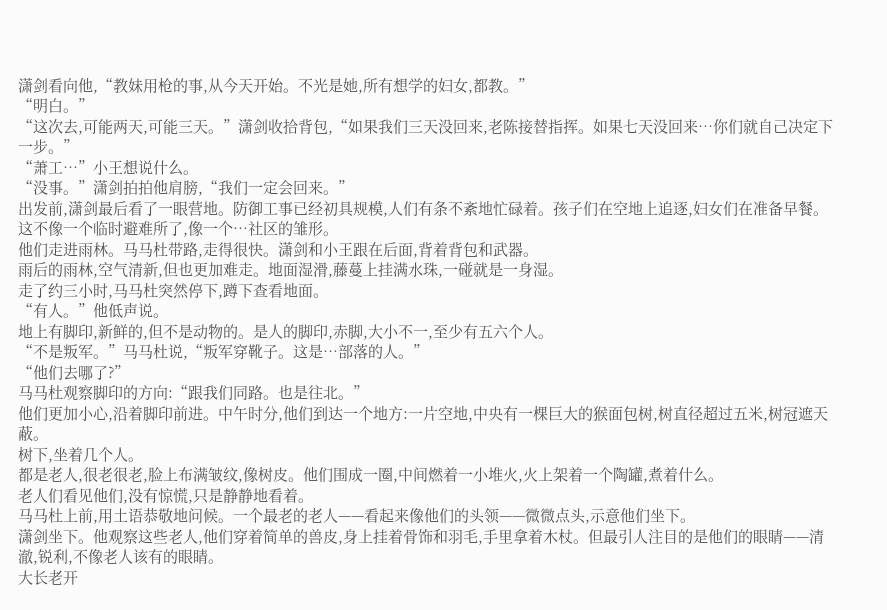潇剑看向他,“教妹用枪的事,从今天开始。不光是她,所有想学的妇女,都教。”
“明白。”
“这次去,可能两天,可能三天。”潇剑收拾背包,“如果我们三天没回来,老陈接替指挥。如果七天没回来…你们就自己决定下一步。”
“萧工…”小王想说什么。
“没事。”潇剑拍拍他肩膀,“我们一定会回来。”
出发前,潇剑最后看了一眼营地。防御工事已经初具规模,人们有条不紊地忙碌着。孩子们在空地上追逐,妇女们在准备早餐。
这不像一个临时避难所了,像一个…社区的雏形。
他们走进雨林。马马杜带路,走得很快。潇剑和小王跟在后面,背着背包和武器。
雨后的雨林,空气清新,但也更加难走。地面湿滑,藤蔓上挂满水珠,一碰就是一身湿。
走了约三小时,马马杜突然停下,蹲下查看地面。
“有人。”他低声说。
地上有脚印,新鲜的,但不是动物的。是人的脚印,赤脚,大小不一,至少有五六个人。
“不是叛军。”马马杜说,“叛军穿靴子。这是…部落的人。”
“他们去哪了?”
马马杜观察脚印的方向:“跟我们同路。也是往北。”
他们更加小心,沿着脚印前进。中午时分,他们到达一个地方:一片空地,中央有一棵巨大的猴面包树,树直径超过五米,树冠遮天蔽。
树下,坐着几个人。
都是老人,很老很老,脸上布满皱纹,像树皮。他们围成一圈,中间燃着一小堆火,火上架着一个陶罐,煮着什么。
老人们看见他们,没有惊慌,只是静静地看着。
马马杜上前,用土语恭敬地问候。一个最老的老人——看起来像他们的头领——微微点头,示意他们坐下。
潇剑坐下。他观察这些老人,他们穿着简单的兽皮,身上挂着骨饰和羽毛,手里拿着木杖。但最引人注目的是他们的眼睛——清澈,锐利,不像老人该有的眼睛。
大长老开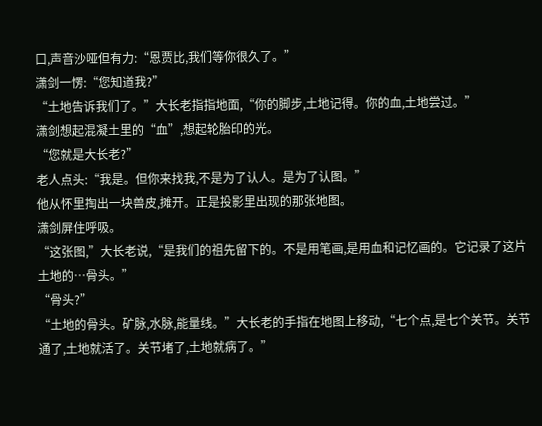口,声音沙哑但有力:“恩贾比,我们等你很久了。”
潇剑一愣:“您知道我?”
“土地告诉我们了。”大长老指指地面,“你的脚步,土地记得。你的血,土地尝过。”
潇剑想起混凝土里的“血”,想起轮胎印的光。
“您就是大长老?”
老人点头:“我是。但你来找我,不是为了认人。是为了认图。”
他从怀里掏出一块兽皮,摊开。正是投影里出现的那张地图。
潇剑屏住呼吸。
“这张图,”大长老说,“是我们的祖先留下的。不是用笔画,是用血和记忆画的。它记录了这片土地的…骨头。”
“骨头?”
“土地的骨头。矿脉,水脉,能量线。”大长老的手指在地图上移动,“七个点,是七个关节。关节通了,土地就活了。关节堵了,土地就病了。”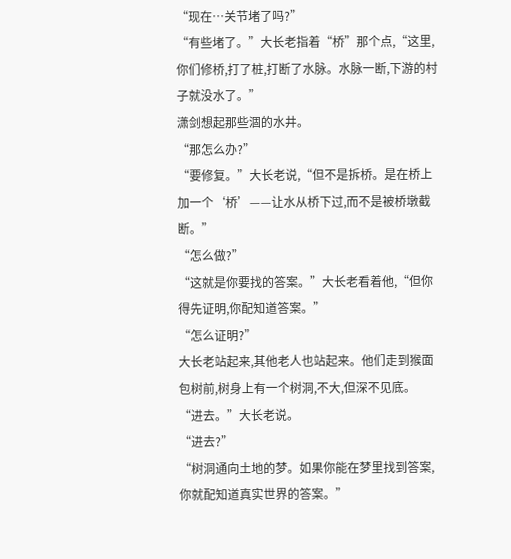“现在…关节堵了吗?”
“有些堵了。”大长老指着“桥”那个点,“这里,你们修桥,打了桩,打断了水脉。水脉一断,下游的村子就没水了。”
潇剑想起那些涸的水井。
“那怎么办?”
“要修复。”大长老说,“但不是拆桥。是在桥上加一个‘桥’——让水从桥下过,而不是被桥墩截断。”
“怎么做?”
“这就是你要找的答案。”大长老看着他,“但你得先证明,你配知道答案。”
“怎么证明?”
大长老站起来,其他老人也站起来。他们走到猴面包树前,树身上有一个树洞,不大,但深不见底。
“进去。”大长老说。
“进去?”
“树洞通向土地的梦。如果你能在梦里找到答案,你就配知道真实世界的答案。”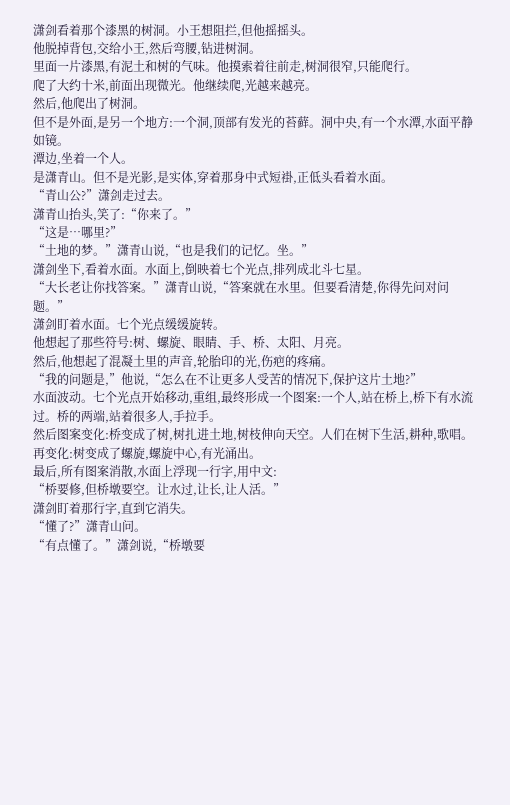潇剑看着那个漆黑的树洞。小王想阻拦,但他摇摇头。
他脱掉背包,交给小王,然后弯腰,钻进树洞。
里面一片漆黑,有泥土和树的气味。他摸索着往前走,树洞很窄,只能爬行。
爬了大约十米,前面出现微光。他继续爬,光越来越亮。
然后,他爬出了树洞。
但不是外面,是另一个地方:一个洞,顶部有发光的苔藓。洞中央,有一个水潭,水面平静如镜。
潭边,坐着一个人。
是潇青山。但不是光影,是实体,穿着那身中式短褂,正低头看着水面。
“青山公?”潇剑走过去。
潇青山抬头,笑了:“你来了。”
“这是…哪里?”
“土地的梦。”潇青山说,“也是我们的记忆。坐。”
潇剑坐下,看着水面。水面上,倒映着七个光点,排列成北斗七星。
“大长老让你找答案。”潇青山说,“答案就在水里。但要看清楚,你得先问对问题。”
潇剑盯着水面。七个光点缓缓旋转。
他想起了那些符号:树、螺旋、眼睛、手、桥、太阳、月亮。
然后,他想起了混凝土里的声音,轮胎印的光,伤疤的疼痛。
“我的问题是,”他说,“怎么在不让更多人受苦的情况下,保护这片土地?”
水面波动。七个光点开始移动,重组,最终形成一个图案:一个人,站在桥上,桥下有水流过。桥的两端,站着很多人,手拉手。
然后图案变化:桥变成了树,树扎进土地,树枝伸向天空。人们在树下生活,耕种,歌唱。
再变化:树变成了螺旋,螺旋中心,有光涌出。
最后,所有图案消散,水面上浮现一行字,用中文:
“桥要修,但桥墩要空。让水过,让长,让人活。”
潇剑盯着那行字,直到它消失。
“懂了?”潇青山问。
“有点懂了。”潇剑说,“桥墩要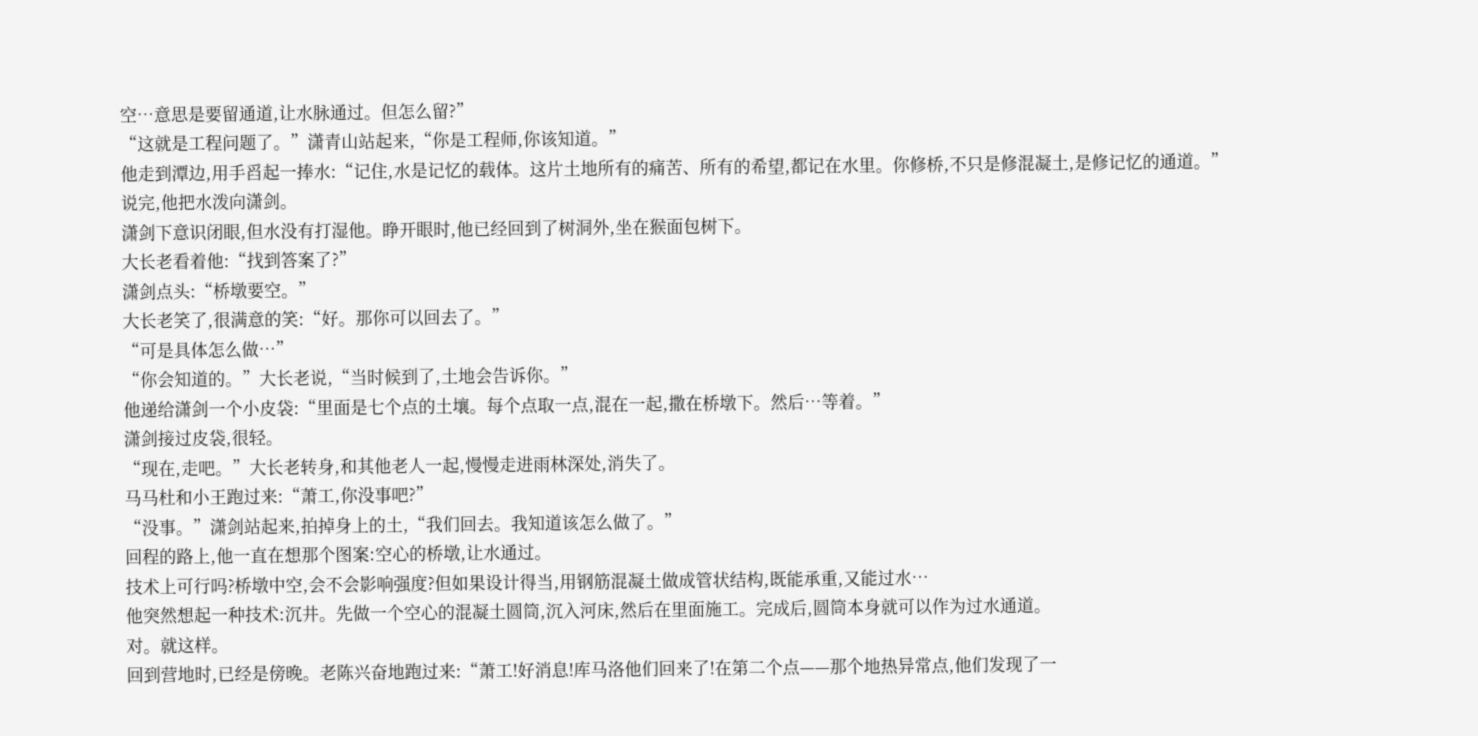空…意思是要留通道,让水脉通过。但怎么留?”
“这就是工程问题了。”潇青山站起来,“你是工程师,你该知道。”
他走到潭边,用手舀起一捧水:“记住,水是记忆的载体。这片土地所有的痛苦、所有的希望,都记在水里。你修桥,不只是修混凝土,是修记忆的通道。”
说完,他把水泼向潇剑。
潇剑下意识闭眼,但水没有打湿他。睁开眼时,他已经回到了树洞外,坐在猴面包树下。
大长老看着他:“找到答案了?”
潇剑点头:“桥墩要空。”
大长老笑了,很满意的笑:“好。那你可以回去了。”
“可是具体怎么做…”
“你会知道的。”大长老说,“当时候到了,土地会告诉你。”
他递给潇剑一个小皮袋:“里面是七个点的土壤。每个点取一点,混在一起,撒在桥墩下。然后…等着。”
潇剑接过皮袋,很轻。
“现在,走吧。”大长老转身,和其他老人一起,慢慢走进雨林深处,消失了。
马马杜和小王跑过来:“萧工,你没事吧?”
“没事。”潇剑站起来,拍掉身上的土,“我们回去。我知道该怎么做了。”
回程的路上,他一直在想那个图案:空心的桥墩,让水通过。
技术上可行吗?桥墩中空,会不会影响强度?但如果设计得当,用钢筋混凝土做成管状结构,既能承重,又能过水…
他突然想起一种技术:沉井。先做一个空心的混凝土圆筒,沉入河床,然后在里面施工。完成后,圆筒本身就可以作为过水通道。
对。就这样。
回到营地时,已经是傍晚。老陈兴奋地跑过来:“萧工!好消息!库马洛他们回来了!在第二个点——那个地热异常点,他们发现了一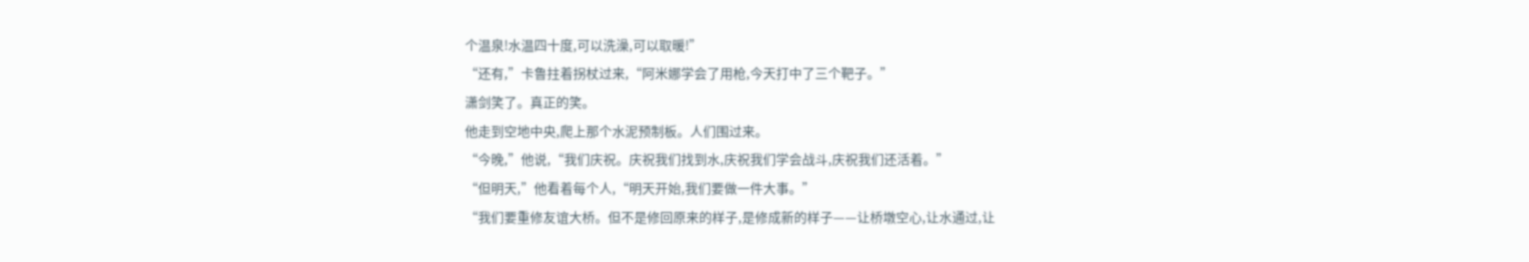个温泉!水温四十度,可以洗澡,可以取暖!”
“还有,”卡鲁拄着拐杖过来,“阿米娜学会了用枪,今天打中了三个靶子。”
潇剑笑了。真正的笑。
他走到空地中央,爬上那个水泥预制板。人们围过来。
“今晚,”他说,“我们庆祝。庆祝我们找到水,庆祝我们学会战斗,庆祝我们还活着。”
“但明天,”他看着每个人,“明天开始,我们要做一件大事。”
“我们要重修友谊大桥。但不是修回原来的样子,是修成新的样子——让桥墩空心,让水通过,让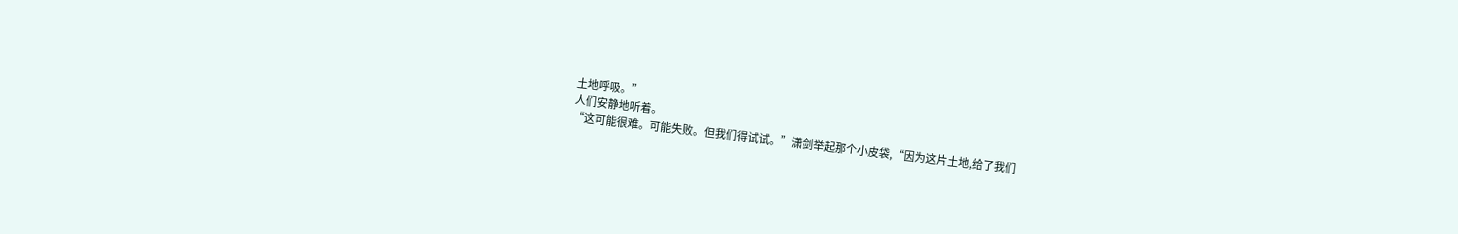土地呼吸。”
人们安静地听着。
“这可能很难。可能失败。但我们得试试。”潇剑举起那个小皮袋,“因为这片土地,给了我们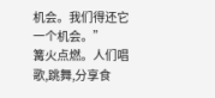机会。我们得还它一个机会。”
篝火点燃。人们唱歌,跳舞,分享食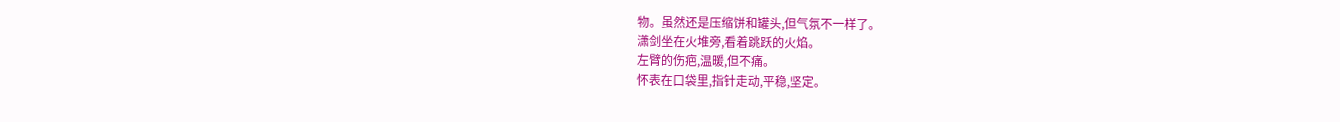物。虽然还是压缩饼和罐头,但气氛不一样了。
潇剑坐在火堆旁,看着跳跃的火焰。
左臂的伤疤,温暖,但不痛。
怀表在口袋里,指针走动,平稳,坚定。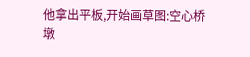他拿出平板,开始画草图:空心桥墩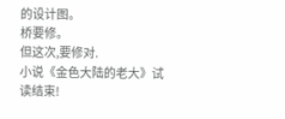的设计图。
桥要修。
但这次,要修对.
小说《金色大陆的老大》试读结束!